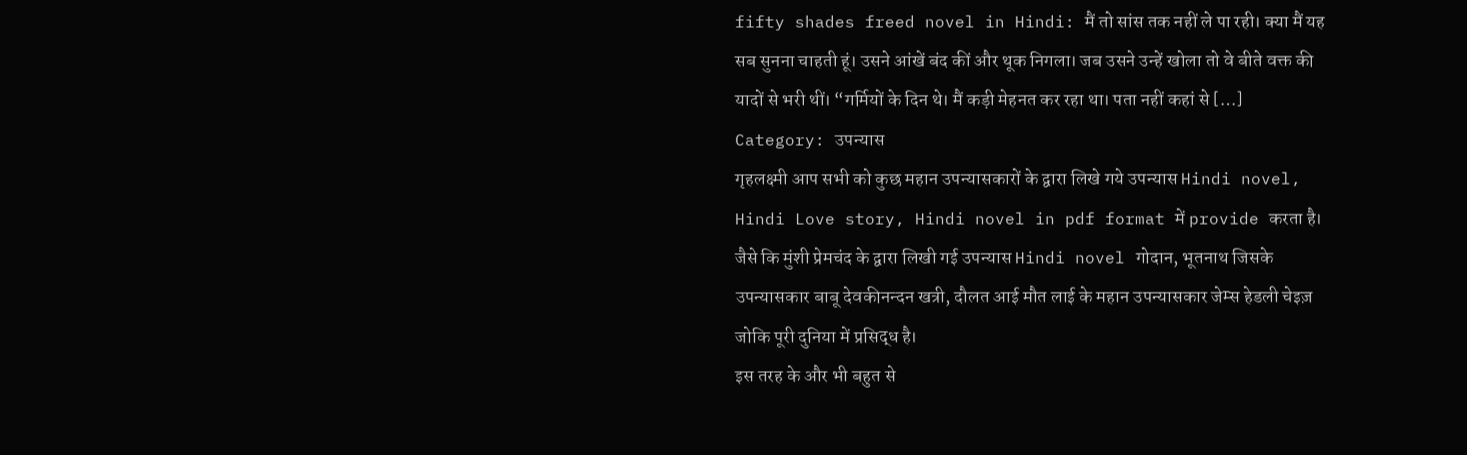fifty shades freed novel in Hindi: मैं तो सांस तक नहीं ले पा रही। क्या मैं यह सब सुनना चाहती हूं। उसने आंखें बंद कीं और थूक निगला। जब उसने उन्हें खोला तो वे बीते वक्त की यादों से भरी थीं। “गर्मियों के दिन थे। मैं कड़ी मेहनत कर रहा था। पता नहीं कहां से […]
Category: उपन्यास
गृहलक्ष्मी आप सभी को कुछ महान उपन्यासकारों के द्वारा लिखे गये उपन्यास Hindi novel, Hindi Love story, Hindi novel in pdf format में provide करता है। जैसे कि मुंशी प्रेमचंद के द्वारा लिखी गई उपन्यास Hindi novel गोदान, भूतनाथ जिसके उपन्यासकार बाबू देवकीनन्दन खत्री, दौलत आई मौत लाई के महान उपन्यासकार जेम्स हेडली चेइज़ जोकि पूरी दुनिया में प्रसिद्ध है।
इस तरह के और भी बहुत से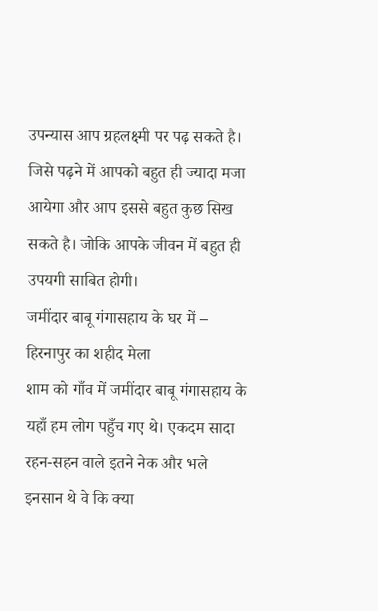उपन्यास आप ग्रहलक्ष्मी पर पढ़ सकते है। जिसे पढ़ने में आपको बहुत ही ज्यादा मजा आयेगा और आप इससे बहुत कुछ सिख सकते है। जोकि आपके जीवन में बहुत ही उपयगी साबित होगी।
जमींदार बाबू गंगासहाय के घर में – हिरनापुर का शहीद मेला
शाम को गाँव में जमींदार बाबू गंगासहाय के यहाँ हम लोग पहुँच गए थे। एकदम सादा रहन-सहन वाले इतने नेक और भले इनसान थे वे कि क्या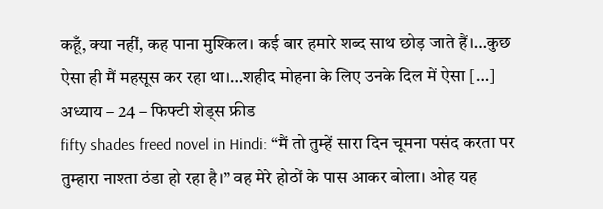कहूँ, क्या नहीं, कह पाना मुश्किल। कई बार हमारे शब्द साथ छोड़ जाते हैं।…कुछ ऐसा ही मैं महसूस कर रहा था।…शहीद मोहना के लिए उनके दिल में ऐसा […]
अध्याय – 24 – फिफ्टी शेड्स फ्रीड
fifty shades freed novel in Hindi: “मैं तो तुम्हें सारा दिन चूमना पसंद करता पर तुम्हारा नाश्ता ठंडा हो रहा है।” वह मेरे होठों के पास आकर बोला। ओह यह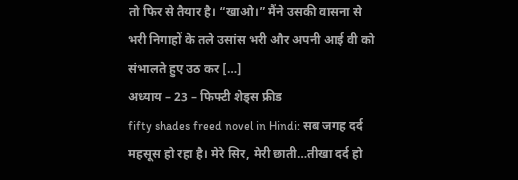तो फिर से तैयार है। “खाओ।” मैंने उसकी वासना से भरी निगाहों के तले उसांस भरी और अपनी आई वी को संभालते हुए उठ कर […]
अध्याय – 23 – फिफ्टी शेड्स फ्रीड
fifty shades freed novel in Hindi: सब जगह दर्द महसूस हो रहा है। मेरे सिर, मेरी छाती…तीखा दर्द हो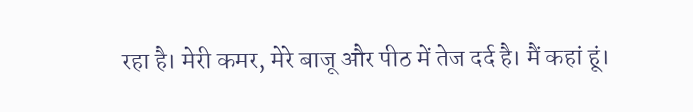रहा है। मेरी कमर, मेरे बाजू और पीठ में तेज दर्द है। मैं कहां हूं।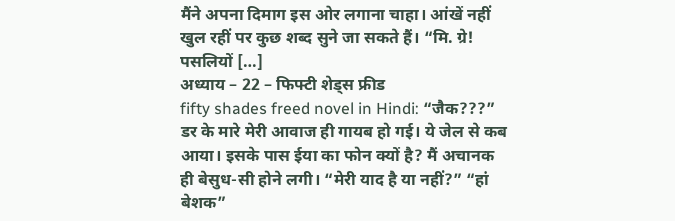मैंने अपना दिमाग इस ओर लगाना चाहा। आंखें नहीं खुल रहीं पर कुछ शब्द सुने जा सकते हैं। “मि. ग्रे! पसलियों […]
अध्याय – 22 – फिफ्टी शेड्स फ्रीड
fifty shades freed novel in Hindi: “जैक???” डर के मारे मेरी आवाज ही गायब हो गई। ये जेल से कब आया। इसके पास ईया का फोन क्यों है? मैं अचानक ही बेसुध-सी होने लगी। “मेरी याद है या नहीं?” “हां बेशक”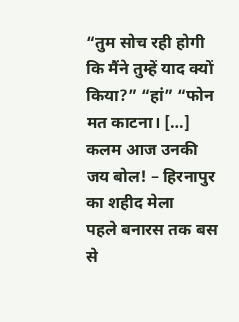“तुम सोच रही होगी कि मैंने तुम्हें याद क्यों किया?” “हां” “फोन मत काटना। […]
कलम आज उनकी जय बोल! – हिरनापुर का शहीद मेला
पहले बनारस तक बस से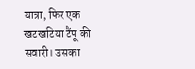यात्रा, फिर एक खटखटिया टैंपू की सवारी। उसका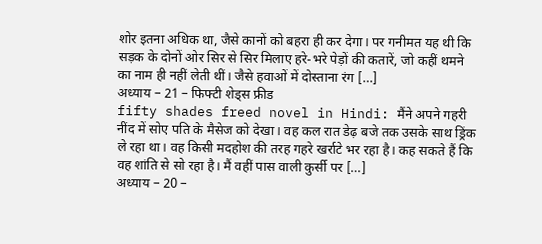शोर इतना अधिक था, जैसे कानों को बहरा ही कर देगा। पर गनीमत यह थी कि सड़क के दोनों ओर सिर से सिर मिलाए हरे-भरे पेड़ों की कतारें, जो कहीं थमने का नाम ही नहीं लेती थीं। जैसे हवाओं में दोस्ताना रंग […]
अध्याय – 21 – फिफ्टी शेड्स फ्रीड
fifty shades freed novel in Hindi: मैंने अपने गहरी नींद में सोए पति के मैसेज को देखा। वह कल रात डेढ़ बजे तक उसके साथ ड्रिंक ले रहा था। वह किसी मदहोश की तरह गहरे खर्राटे भर रहा है। कह सकते हैं कि वह शांति से सो रहा है। मैं वहीं पास वाली कुर्सी पर […]
अध्याय – 20 –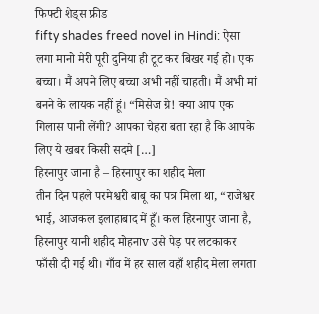फिफ्टी शेड्स फ्रीड
fifty shades freed novel in Hindi: ऐसा लगा मानो मेरी पूरी दुनिया ही टूट कर बिखर गई हो। एक बच्चा। मैं अपने लिए बच्चा अभी नहीं चाहती। मैं अभी मां बनने के लायक नहीं हूं। “मिसेज ग्रे! क्या आप एक गिलास पानी लेंगी? आपका चेहरा बता रहा है कि आपके लिए ये खबर किसी सदमे […]
हिरनापुर जाना है – हिरनापुर का शहीद मेला
तीन दिन पहले परमेश्वरी बाबू का पत्र मिला था, “राजेश्वर भाई, आजकल इलाहाबाद में हूँ। कल हिरनापुर जाना है, हिरनापुर यानी शहीद मोहनाv उसे पेड़ पर लटकाकर फाँसी दी गई थी। गाँव में हर साल वहाँ शहीद मेला लगता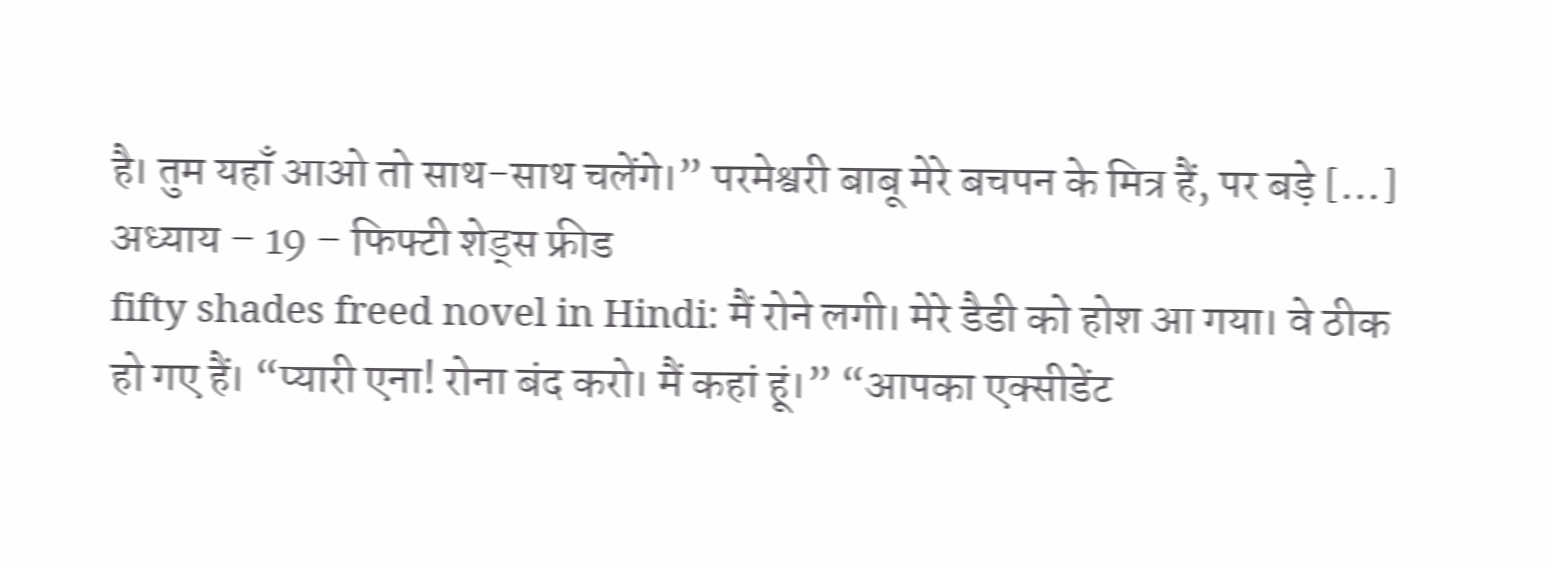है। तुम यहाँ आओ तो साथ-साथ चलेंगे।” परमेश्वरी बाबू मेरे बचपन के मित्र हैं, पर बड़े […]
अध्याय – 19 – फिफ्टी शेड्स फ्रीड
fifty shades freed novel in Hindi: मैं रोने लगी। मेरे डैडी को होश आ गया। वे ठीक हो गए हैं। “प्यारी एना! रोना बंद करो। मैं कहां हूं।” “आपका एक्सीडेंट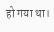हो गया था।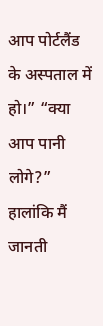आप पोर्टलैंड के अस्पताल में हो।” “क्या आप पानी लोगे?” हालांकि मैं जानती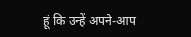हूं कि उन्हें अपने-आप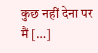कुछ नहीं देना पर मैं […]